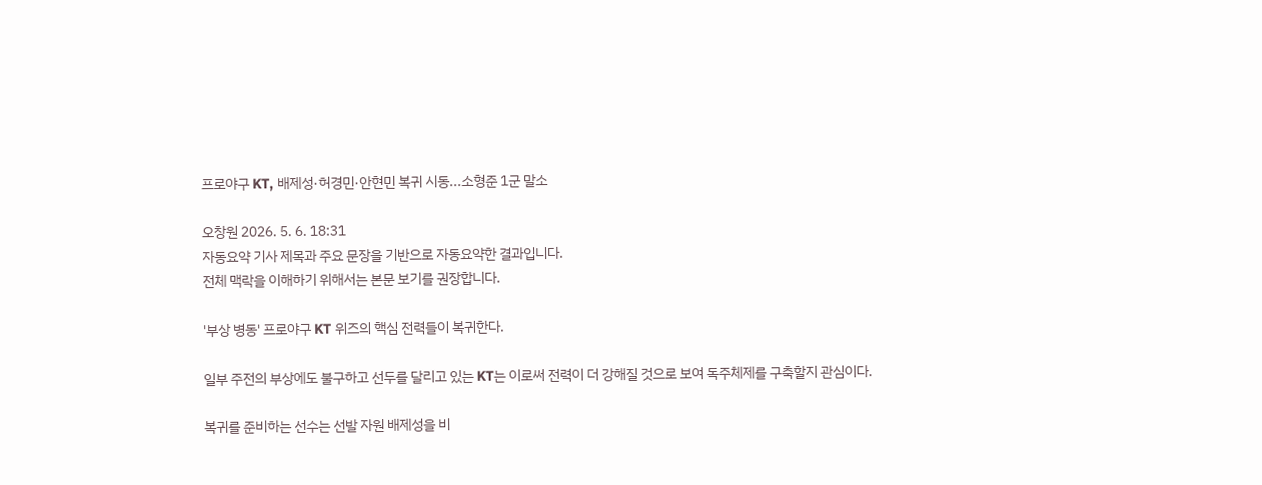프로야구 KT, 배제성·허경민·안현민 복귀 시동...소형준 1군 말소

오창원 2026. 5. 6. 18:31
자동요약 기사 제목과 주요 문장을 기반으로 자동요약한 결과입니다.
전체 맥락을 이해하기 위해서는 본문 보기를 권장합니다.

'부상 병동' 프로야구 KT 위즈의 핵심 전력들이 복귀한다.

일부 주전의 부상에도 불구하고 선두를 달리고 있는 KT는 이로써 전력이 더 강해질 것으로 보여 독주체제를 구축할지 관심이다.

복귀를 준비하는 선수는 선발 자원 배제성을 비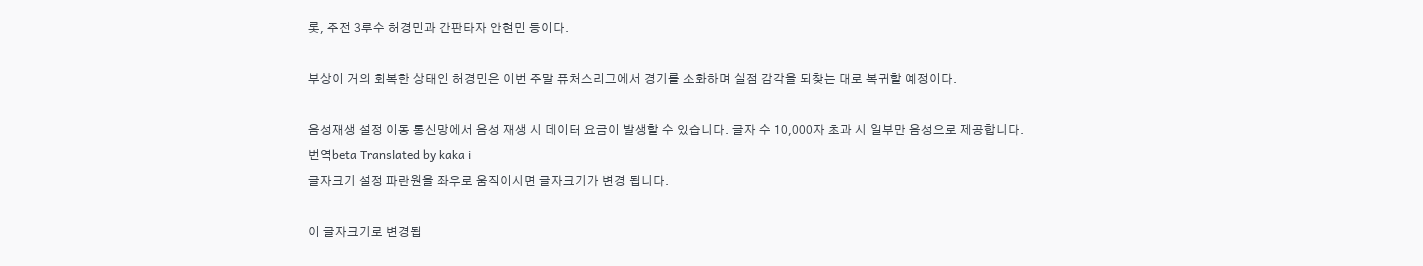롯, 주전 3루수 허경민과 간판타자 안현민 등이다.

부상이 거의 회복한 상태인 허경민은 이번 주말 퓨처스리그에서 경기를 소화하며 실점 감각을 되찾는 대로 복귀할 예정이다.

음성재생 설정 이동 통신망에서 음성 재생 시 데이터 요금이 발생할 수 있습니다. 글자 수 10,000자 초과 시 일부만 음성으로 제공합니다.
번역beta Translated by kaka i
글자크기 설정 파란원을 좌우로 움직이시면 글자크기가 변경 됩니다.

이 글자크기로 변경됩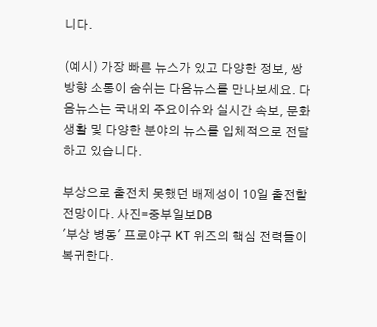니다.

(예시) 가장 빠른 뉴스가 있고 다양한 정보, 쌍방향 소통이 숨쉬는 다음뉴스를 만나보세요. 다음뉴스는 국내외 주요이슈와 실시간 속보, 문화생활 및 다양한 분야의 뉴스를 입체적으로 전달하고 있습니다.

부상으로 출전치 못했던 배제성이 10일 출전할 전망이다. 사진=중부일보DB
'부상 병동' 프로야구 KT 위즈의 핵심 전력들이 복귀한다.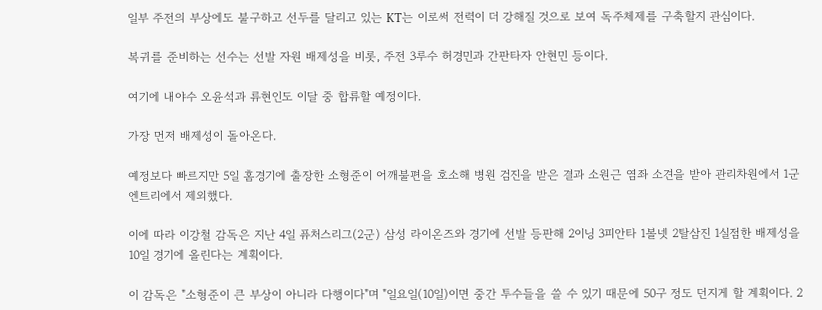일부 주전의 부상에도 불구하고 선두를 달리고 있는 KT는 이로써 전력이 더 강해질 것으로 보여 독주체제를 구축할지 관심이다.

복귀를 준비하는 선수는 선발 자원 배제성을 비롯, 주전 3루수 허경민과 간판타자 안현민 등이다.

여기에 내야수 오윤석과 류현인도 이달 중 합류할 예정이다.

가장 먼저 배제성이 돌아온다.

예정보다 빠르지만 5일 홈경기에 출장한 소형준이 어깨불편을 호소해 병원 검진을 받은 결과 소원근 염좌 소견을 받아 관리차원에서 1군 엔트리에서 제외했다.

이에 따라 이강철 감독은 지난 4일 퓨처스리그(2군) 삼성 라이온즈와 경기에 선발 등판해 2이닝 3피안타 1볼넷 2탈삼진 1실점한 배제성을 10일 경기에 올린다는 계획이다.

이 감독은 "소형준이 큰 부상이 아니라 다행이다"며 "일요일(10일)이면 중간 투수들을 쓸 수 있기 때문에 50구 정도 던지게 할 계획이다. 2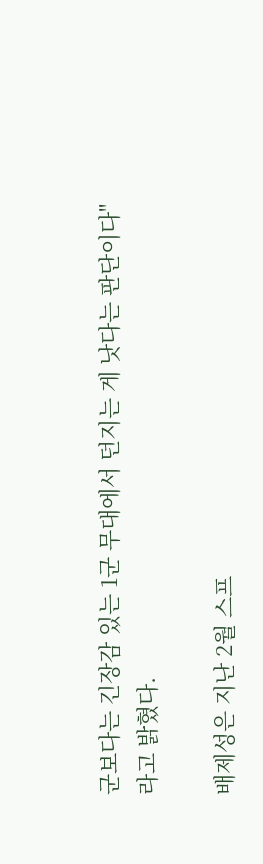군보다는 긴장감 있는 1군 무대에서 던지는 게 낫다는 판단이다"라고 밝혔다.

배제성은 지난 2월 스프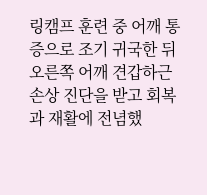링캠프 훈련 중 어깨 통증으로 조기 귀국한 뒤 오른쪽 어깨 견갑하근 손상 진단을 받고 회복과 재활에 전념했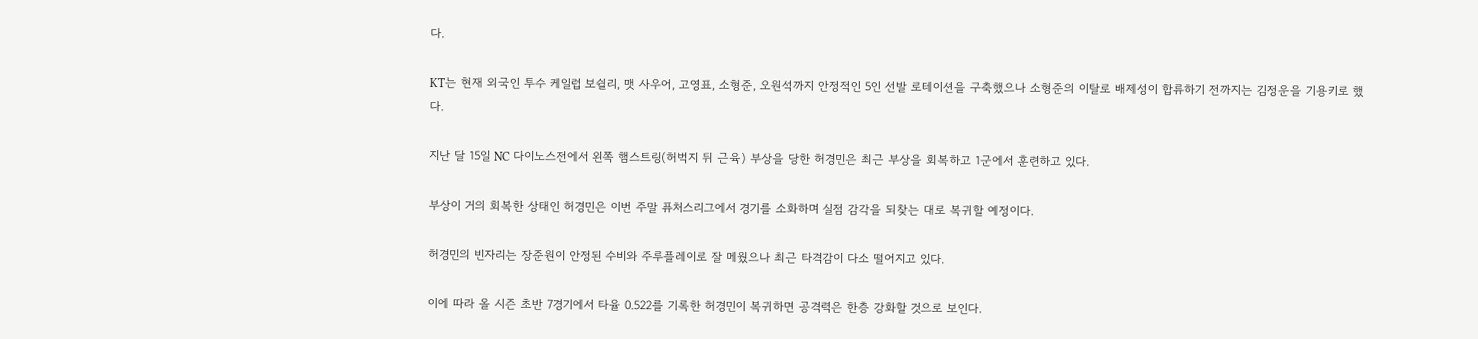다.

KT는 현재 외국인 투수 케일럽 보쉴리, 맷 사우어, 고영표, 소형준, 오원석까지 안정적인 5인 선발 로테이션을 구축했으나 소형준의 이탈로 배제성이 합류하기 전까지는 김정운을 기용키로 했다.

지난 달 15일 NC 다이노스전에서 왼쪽 햄스트링(허벅지 뒤 근육) 부상을 당한 허경민은 최근 부상을 회복하고 1군에서 훈련하고 있다.

부상이 거의 회복한 상태인 허경민은 이번 주말 퓨처스리그에서 경기를 소화하며 실점 감각을 되찾는 대로 복귀할 예정이다.

허경민의 빈자리는 장준원이 안정된 수비와 주루플레이로 잘 메웠으나 최근 타격감이 다소 떨어지고 있다.

이에 따라 올 시즌 초반 7경기에서 타율 0.522를 기록한 허경민이 복귀하면 공격력은 한층 강화할 것으로 보인다.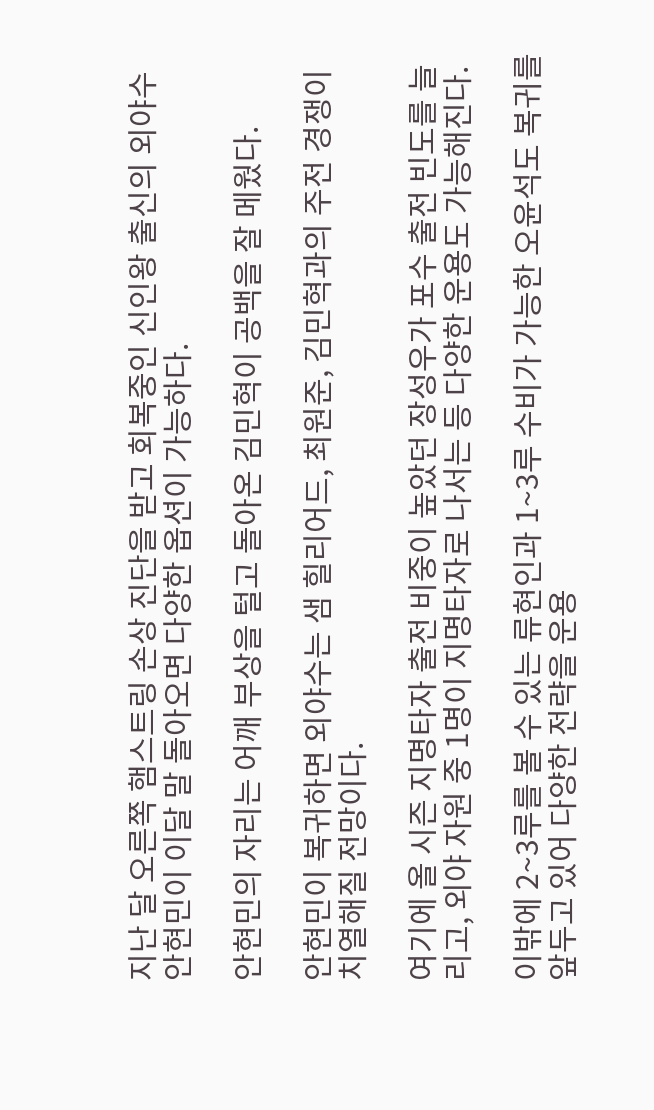지난 달 오른쪽 햄스트링 손상 진단을 받고 회복중인 신인왕 출신의 외야수 안현민이 이달 말 돌아오면 다양한 옵션이 가능하다.

안현민의 자리는 어깨 부상을 털고 돌아온 김민혁이 공백을 잘 메웠다.

안현민이 복귀하면 외야수는 샘 힐리어드, 최원준, 김민혁과의 주전 경쟁이 치열해질 전망이다.

여기에 올 시즌 지명타자 출전 비중이 높았던 장성우가 포수 출전 빈도를 늘리고, 외야 자원 중 1명이 지명타자로 나서는 등 다양한 운용도 가능해진다.

이밖에 2~3루를 볼 수 있는 류현인과 1~3루 수비가 가능한 오윤석도 복귀를 앞두고 있어 다양한 전략을 운용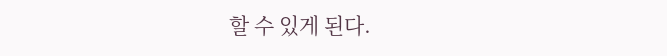할 수 있게 된다.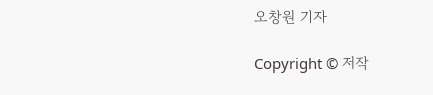오창원 기자

Copyright © 저작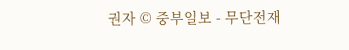권자 © 중부일보 - 무단전재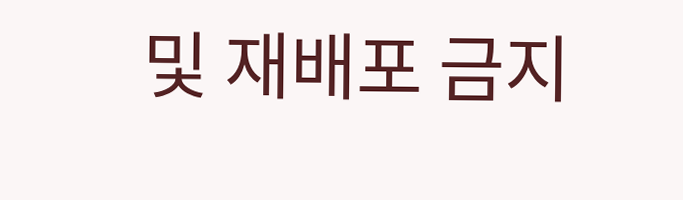및 재배포 금지